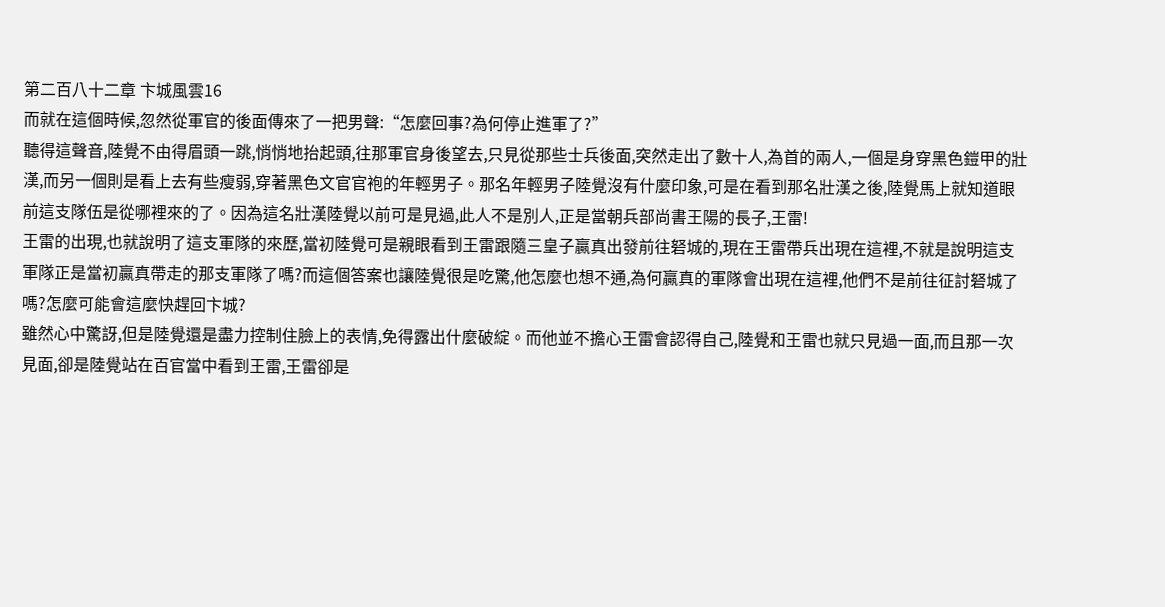第二百八十二章 卞城風雲16
而就在這個時候,忽然從軍官的後面傳來了一把男聲:“怎麼回事?為何停止進軍了?”
聽得這聲音,陸覺不由得眉頭一跳,悄悄地抬起頭,往那軍官身後望去,只見從那些士兵後面,突然走出了數十人,為首的兩人,一個是身穿黑色鎧甲的壯漢,而另一個則是看上去有些瘦弱,穿著黑色文官官袍的年輕男子。那名年輕男子陸覺沒有什麼印象,可是在看到那名壯漢之後,陸覺馬上就知道眼前這支隊伍是從哪裡來的了。因為這名壯漢陸覺以前可是見過,此人不是別人,正是當朝兵部尚書王陽的長子,王雷!
王雷的出現,也就說明了這支軍隊的來歷,當初陸覺可是親眼看到王雷跟隨三皇子贏真出發前往砮城的,現在王雷帶兵出現在這裡,不就是說明這支軍隊正是當初贏真帶走的那支軍隊了嗎?而這個答案也讓陸覺很是吃驚,他怎麼也想不通,為何贏真的軍隊會出現在這裡,他們不是前往征討砮城了嗎?怎麼可能會這麼快趕回卞城?
雖然心中驚訝,但是陸覺還是盡力控制住臉上的表情,免得露出什麼破綻。而他並不擔心王雷會認得自己,陸覺和王雷也就只見過一面,而且那一次見面,卻是陸覺站在百官當中看到王雷,王雷卻是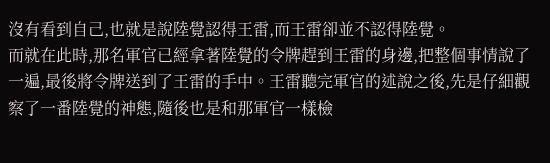沒有看到自己,也就是說陸覺認得王雷,而王雷卻並不認得陸覺。
而就在此時,那名軍官已經拿著陸覺的令牌趕到王雷的身邊,把整個事情說了一遍,最後將令牌送到了王雷的手中。王雷聽完軍官的述說之後,先是仔細觀察了一番陸覺的神態,隨後也是和那軍官一樣檢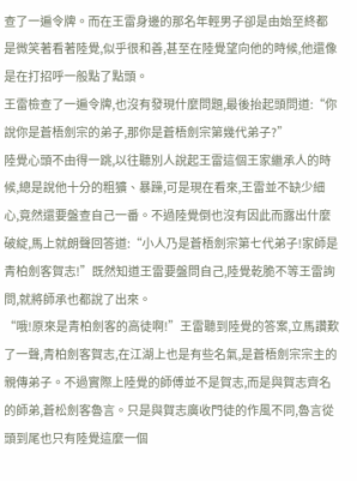查了一遍令牌。而在王雷身邊的那名年輕男子卻是由始至終都是微笑著看著陸覺,似乎很和善,甚至在陸覺望向他的時候,他還像是在打招呼一般點了點頭。
王雷檢查了一遍令牌,也沒有發現什麼問題,最後抬起頭問道:“你說你是蒼梧劍宗的弟子,那你是蒼梧劍宗第幾代弟子?”
陸覺心頭不由得一跳,以往聽別人說起王雷這個王家繼承人的時候,總是說他十分的粗獷、暴躁,可是現在看來,王雷並不缺少細心,竟然還要盤查自己一番。不過陸覺倒也沒有因此而露出什麼破綻,馬上就朗聲回答道:“小人乃是蒼梧劍宗第七代弟子!家師是青柏劍客賀志!”既然知道王雷要盤問自己,陸覺乾脆不等王雷詢問,就將師承也都說了出來。
“哦!原來是青柏劍客的高徒啊!”王雷聽到陸覺的答案,立馬讚歎了一聲,青柏劍客賀志,在江湖上也是有些名氣,是蒼梧劍宗宗主的親傳弟子。不過實際上陸覺的師傅並不是賀志,而是與賀志齊名的師弟,蒼松劍客魯言。只是與賀志廣收門徒的作風不同,魯言從頭到尾也只有陸覺這麼一個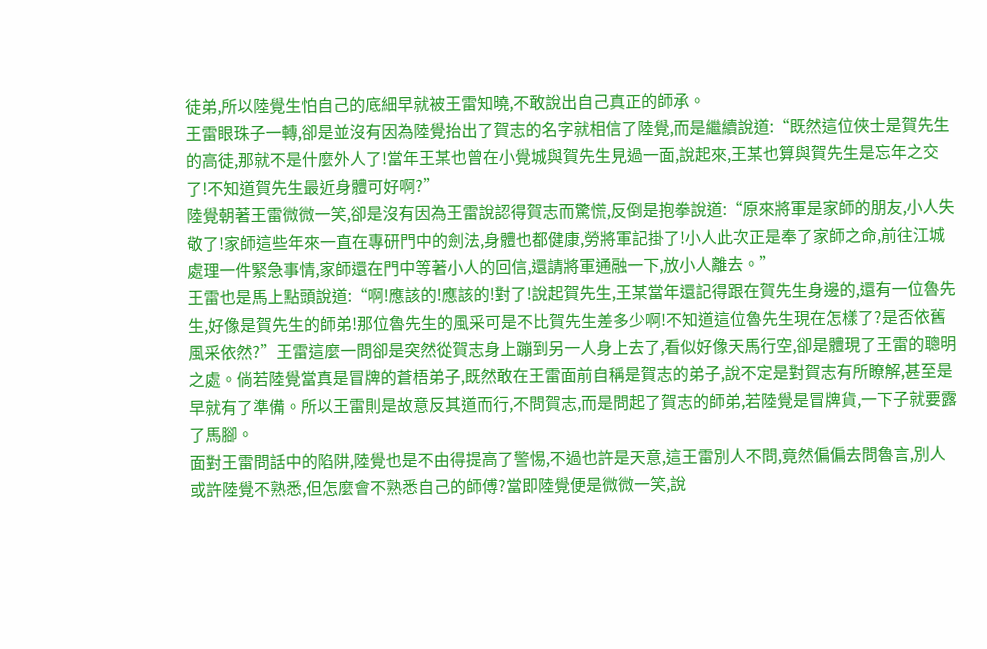徒弟,所以陸覺生怕自己的底細早就被王雷知曉,不敢說出自己真正的師承。
王雷眼珠子一轉,卻是並沒有因為陸覺抬出了賀志的名字就相信了陸覺,而是繼續說道:“既然這位俠士是賀先生的高徒,那就不是什麼外人了!當年王某也曾在小覺城與賀先生見過一面,說起來,王某也算與賀先生是忘年之交了!不知道賀先生最近身體可好啊?”
陸覺朝著王雷微微一笑,卻是沒有因為王雷說認得賀志而驚慌,反倒是抱拳說道:“原來將軍是家師的朋友,小人失敬了!家師這些年來一直在專研門中的劍法,身體也都健康,勞將軍記掛了!小人此次正是奉了家師之命,前往江城處理一件緊急事情,家師還在門中等著小人的回信,還請將軍通融一下,放小人離去。”
王雷也是馬上點頭說道:“啊!應該的!應該的!對了!說起賀先生,王某當年還記得跟在賀先生身邊的,還有一位魯先生,好像是賀先生的師弟!那位魯先生的風采可是不比賀先生差多少啊!不知道這位魯先生現在怎樣了?是否依舊風采依然?”王雷這麼一問卻是突然從賀志身上蹦到另一人身上去了,看似好像天馬行空,卻是體現了王雷的聰明之處。倘若陸覺當真是冒牌的蒼梧弟子,既然敢在王雷面前自稱是賀志的弟子,說不定是對賀志有所瞭解,甚至是早就有了準備。所以王雷則是故意反其道而行,不問賀志,而是問起了賀志的師弟,若陸覺是冒牌貨,一下子就要露了馬腳。
面對王雷問話中的陷阱,陸覺也是不由得提高了警惕,不過也許是天意,這王雷別人不問,竟然偏偏去問魯言,別人或許陸覺不熟悉,但怎麼會不熟悉自己的師傅?當即陸覺便是微微一笑,說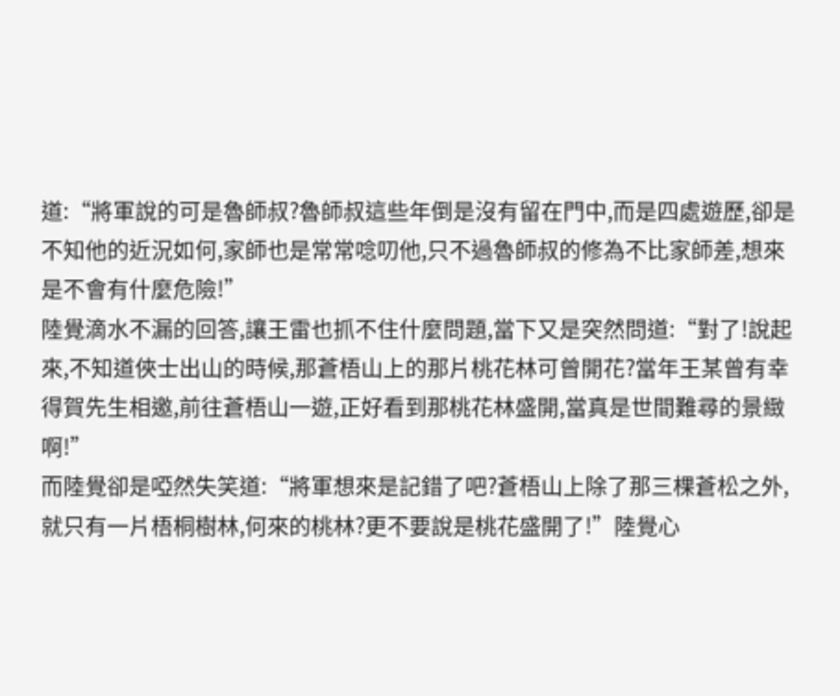道:“將軍說的可是魯師叔?魯師叔這些年倒是沒有留在門中,而是四處遊歷,卻是不知他的近況如何,家師也是常常唸叨他,只不過魯師叔的修為不比家師差,想來是不會有什麼危險!”
陸覺滴水不漏的回答,讓王雷也抓不住什麼問題,當下又是突然問道:“對了!說起來,不知道俠士出山的時候,那蒼梧山上的那片桃花林可曾開花?當年王某曾有幸得賀先生相邀,前往蒼梧山一遊,正好看到那桃花林盛開,當真是世間難尋的景緻啊!”
而陸覺卻是啞然失笑道:“將軍想來是記錯了吧?蒼梧山上除了那三棵蒼松之外,就只有一片梧桐樹林,何來的桃林?更不要說是桃花盛開了!”陸覺心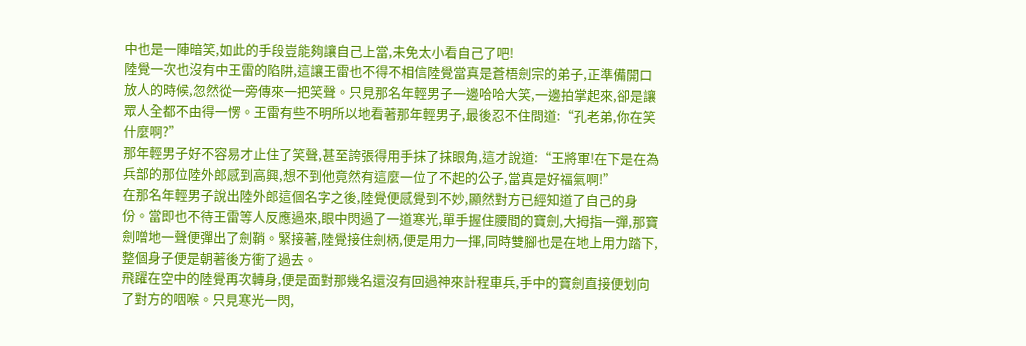中也是一陣暗笑,如此的手段豈能夠讓自己上當,未免太小看自己了吧!
陸覺一次也沒有中王雷的陷阱,這讓王雷也不得不相信陸覺當真是蒼梧劍宗的弟子,正準備開口放人的時候,忽然從一旁傳來一把笑聲。只見那名年輕男子一邊哈哈大笑,一邊拍掌起來,卻是讓眾人全都不由得一愣。王雷有些不明所以地看著那年輕男子,最後忍不住問道:“孔老弟,你在笑什麼啊?”
那年輕男子好不容易才止住了笑聲,甚至誇張得用手抹了抹眼角,這才說道:“王將軍!在下是在為兵部的那位陸外郎感到高興,想不到他竟然有這麼一位了不起的公子,當真是好福氣啊!”
在那名年輕男子說出陸外郎這個名字之後,陸覺便感覺到不妙,顯然對方已經知道了自己的身份。當即也不待王雷等人反應過來,眼中閃過了一道寒光,單手握住腰間的寶劍,大拇指一彈,那寶劍噌地一聲便彈出了劍鞘。緊接著,陸覺接住劍柄,便是用力一揮,同時雙腳也是在地上用力踏下,整個身子便是朝著後方衝了過去。
飛躍在空中的陸覺再次轉身,便是面對那幾名還沒有回過神來計程車兵,手中的寶劍直接便划向了對方的咽喉。只見寒光一閃,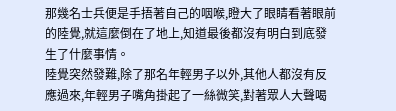那幾名士兵便是手捂著自己的咽喉,瞪大了眼睛看著眼前的陸覺,就這麼倒在了地上,知道最後都沒有明白到底發生了什麼事情。
陸覺突然發難,除了那名年輕男子以外,其他人都沒有反應過來,年輕男子嘴角掛起了一絲微笑,對著眾人大聲喝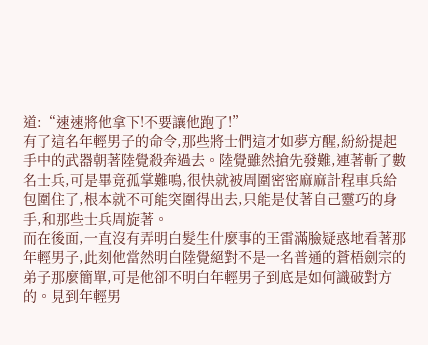道:“速速將他拿下!不要讓他跑了!”
有了這名年輕男子的命令,那些將士們這才如夢方醒,紛紛提起手中的武器朝著陸覺殺奔過去。陸覺雖然搶先發難,連著斬了數名士兵,可是畢竟孤掌難鳴,很快就被周圍密密麻麻計程車兵給包圍住了,根本就不可能突圍得出去,只能是仗著自己靈巧的身手,和那些士兵周旋著。
而在後面,一直沒有弄明白髮生什麼事的王雷滿臉疑惑地看著那年輕男子,此刻他當然明白陸覺絕對不是一名普通的蒼梧劍宗的弟子那麼簡單,可是他卻不明白年輕男子到底是如何識破對方的。見到年輕男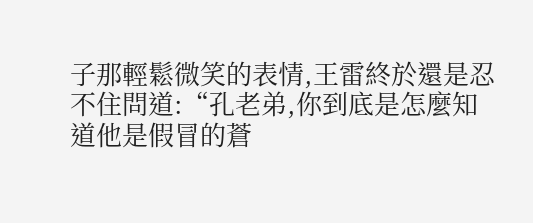子那輕鬆微笑的表情,王雷終於還是忍不住問道:“孔老弟,你到底是怎麼知道他是假冒的蒼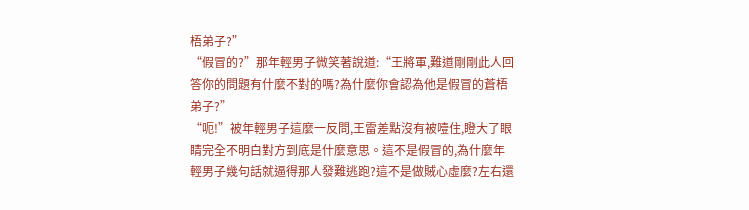梧弟子?”
“假冒的?”那年輕男子微笑著說道:“王將軍,難道剛剛此人回答你的問題有什麼不對的嗎?為什麼你會認為他是假冒的蒼梧弟子?”
“呃!”被年輕男子這麼一反問,王雷差點沒有被噎住,瞪大了眼睛完全不明白對方到底是什麼意思。這不是假冒的,為什麼年輕男子幾句話就逼得那人發難逃跑?這不是做賊心虛麼?左右還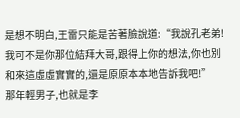是想不明白,王雷只能是苦著臉說道:“我說孔老弟!我可不是你那位結拜大哥,跟得上你的想法,你也別和來這虛虛實實的,還是原原本本地告訴我吧!”
那年輕男子,也就是李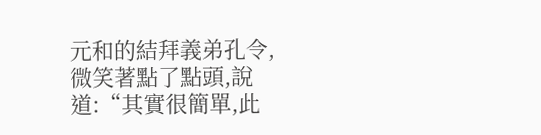元和的結拜義弟孔令,微笑著點了點頭,說道:“其實很簡單,此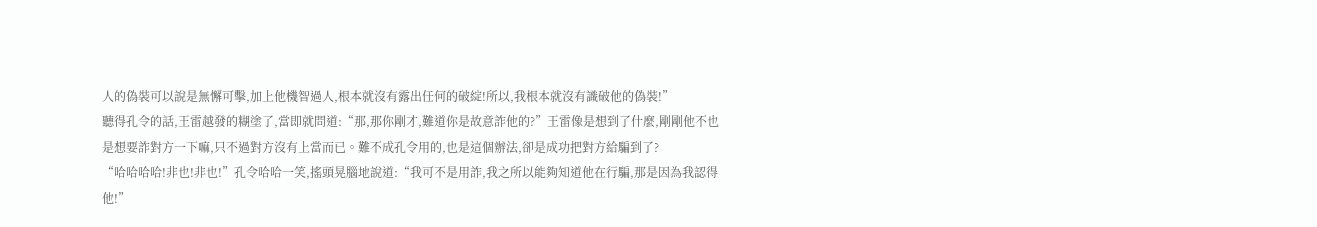人的偽裝可以說是無懈可擊,加上他機智過人,根本就沒有露出任何的破綻!所以,我根本就沒有識破他的偽裝!”
聽得孔令的話,王雷越發的糊塗了,當即就問道:“那,那你剛才,難道你是故意詐他的?”王雷像是想到了什麼,剛剛他不也是想要詐對方一下嘛,只不過對方沒有上當而已。難不成孔令用的,也是這個辦法,卻是成功把對方給騙到了?
“哈哈哈哈!非也!非也!”孔令哈哈一笑,搖頭晃腦地說道:“我可不是用詐,我之所以能夠知道他在行騙,那是因為我認得他!”